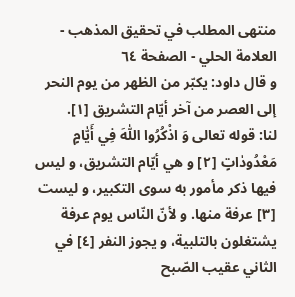منتهى المطلب في تحقيق المذهب - العلامة الحلي - الصفحة ٦٤
و قال داود: يكبّر من الظهر من يوم النحر إلى العصر من آخر أيّام التشريق [١].
لنا: قوله تعالى وَ اذْكُرُوا اللّٰهَ فِي أَيّٰامٍ مَعْدُودٰاتٍ [٢] و هي أيّام التشريق، و ليس فيها ذكر مأمور به سوى التكبير، و ليست [٣] عرفة منها. و لأنّ النّاس يوم عرفة يشتغلون بالتلبية، و يجوز النفر [٤] في الثاني عقيب الصّبح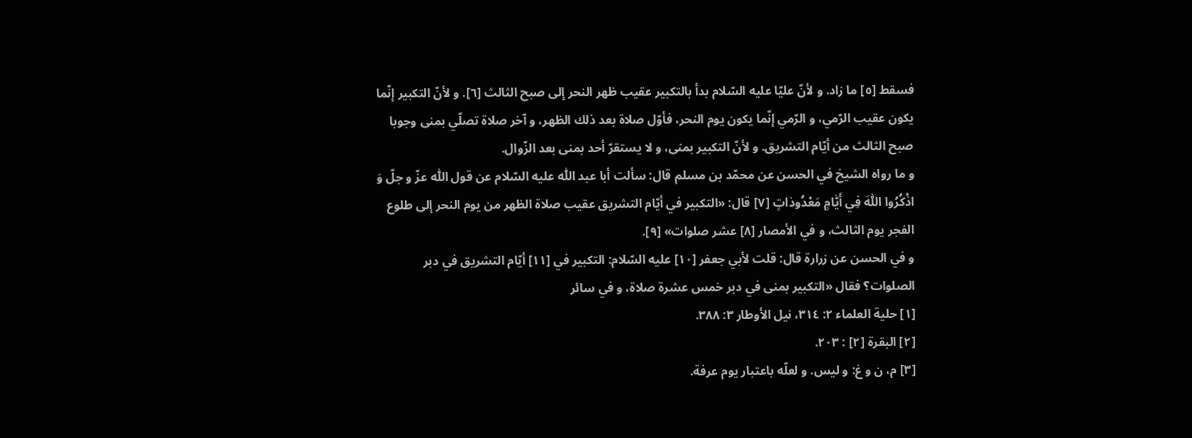فسقط [٥] ما زاد. و لأنّ عليّا عليه السّلام بدأ بالتكبير عقيب ظهر النحر إلى صبح الثالث [٦]. و لأنّ التكبير إنّما يكون عقيب الرّمي، و الرّمي إنّما يكون يوم النحر، فأوّل صلاة بعد ذلك الظهر، و آخر صلاة تصلّي بمنى وجوبا صبح الثالث من أيّام التشريق. و لأنّ التكبير بمنى، و لا يستقرّ أحد بمنى بعد الزّوال.
و ما رواه الشيخ في الحسن عن محمّد بن مسلم قال: سألت أبا عبد اللّٰه عليه السّلام عن قول اللّٰه عزّ و جلّ وَ اذْكُرُوا اللّٰهَ فِي أَيّٰامٍ مَعْدُودٰاتٍ [٧] قال: «التكبير في أيّام التشريق عقيب صلاة الظهر من يوم النحر إلى طلوع الفجر يوم الثالث، و في الأمصار [٨] عشر صلوات» [٩].
و في الحسن عن زرارة قال: قلت لأبي جعفر [١٠] عليه السّلام: التكبير في [١١] أيّام التشريق في دبر الصلوات؟ فقال «التكبير بمنى في دبر خمس عشرة صلاة، و في سائر
[١] حلية العلماء ٢: ٣١٤، نيل الأوطار ٣: ٣٨٨.
[٢] البقرة [٢] : ٢٠٣.
[٣] م، ن و غ: و ليس. و لعلّه باعتبار يوم عرفة.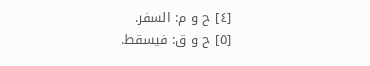[٤] ح و م: السفر.
[٥] ح و ق: فيسقط.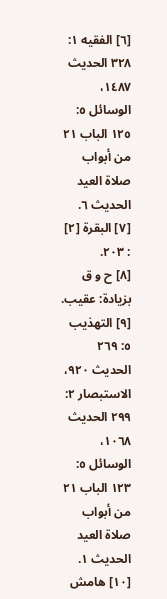[٦] الفقيه ١: ٣٢٨ الحديث ١٤٨٧، الوسائل ٥: ١٢٥ الباب ٢١ من أبواب صلاة العيد الحديث ٦.
[٧] البقرة [٢] : ٢٠٣.
[٨] ح و ق بزيادة: عقيب.
[٩] التهذيب ٥: ٢٦٩ الحديث ٩٢٠، الاستبصار ٢: ٢٩٩ الحديث ١٠٦٨، الوسائل ٥: ١٢٣ الباب ٢١ من أبواب صلاة العيد الحديث ١.
[١٠] هامش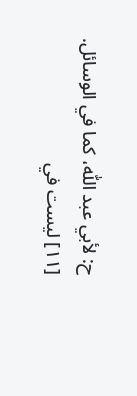ح: لأبي عبد اللّٰه، كما في الوسائل.
[١١] ليست في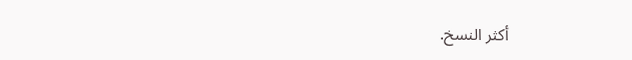أكثر النسخ.